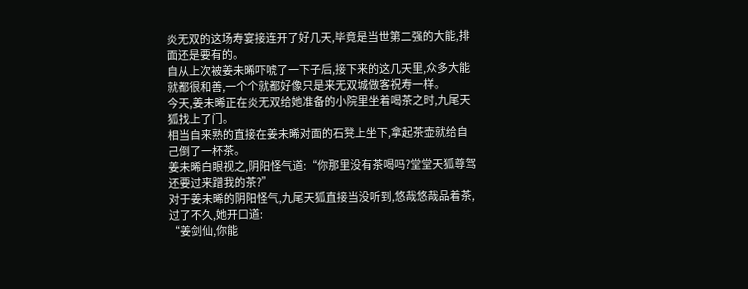炎无双的这场寿宴接连开了好几天,毕竟是当世第二强的大能,排面还是要有的。
自从上次被姜未晞吓唬了一下子后,接下来的这几天里,众多大能就都很和善,一个个就都好像只是来无双城做客祝寿一样。
今天,姜未晞正在炎无双给她准备的小院里坐着喝茶之时,九尾天狐找上了门。
相当自来熟的直接在姜未晞对面的石凳上坐下,拿起茶壶就给自己倒了一杯茶。
姜未晞白眼视之,阴阳怪气道:“你那里没有茶喝吗?堂堂天狐尊驾还要过来蹭我的茶?”
对于姜未晞的阴阳怪气,九尾天狐直接当没听到,悠哉悠哉品着茶,过了不久,她开口道:
“姜剑仙,你能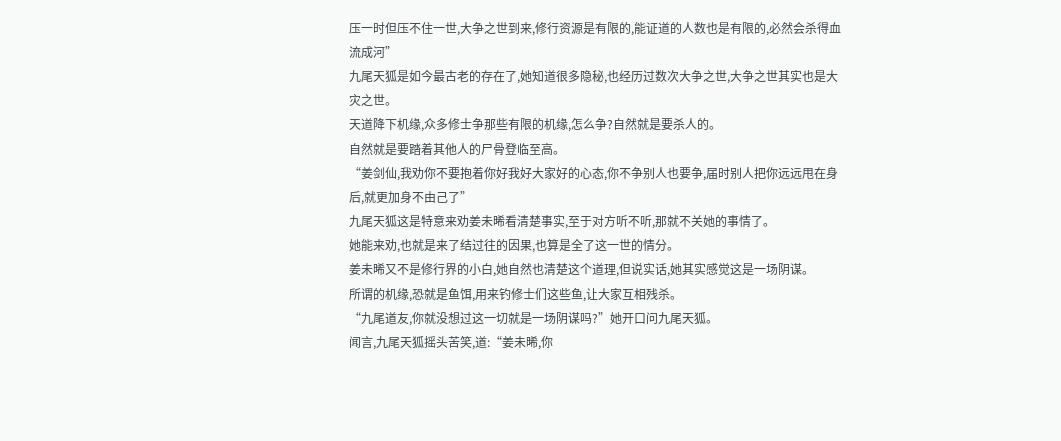压一时但压不住一世,大争之世到来,修行资源是有限的,能证道的人数也是有限的,必然会杀得血流成河”
九尾天狐是如今最古老的存在了,她知道很多隐秘,也经历过数次大争之世,大争之世其实也是大灾之世。
天道降下机缘,众多修士争那些有限的机缘,怎么争?自然就是要杀人的。
自然就是要踏着其他人的尸骨登临至高。
“姜剑仙,我劝你不要抱着你好我好大家好的心态,你不争别人也要争,届时别人把你远远甩在身后,就更加身不由己了”
九尾天狐这是特意来劝姜未晞看清楚事实,至于对方听不听,那就不关她的事情了。
她能来劝,也就是来了结过往的因果,也算是全了这一世的情分。
姜未晞又不是修行界的小白,她自然也清楚这个道理,但说实话,她其实感觉这是一场阴谋。
所谓的机缘,恐就是鱼饵,用来钓修士们这些鱼,让大家互相残杀。
“九尾道友,你就没想过这一切就是一场阴谋吗?”她开口问九尾天狐。
闻言,九尾天狐摇头苦笑,道:“姜未晞,你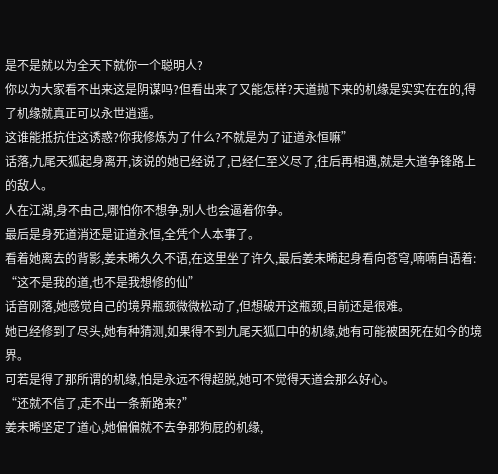是不是就以为全天下就你一个聪明人?
你以为大家看不出来这是阴谋吗?但看出来了又能怎样?天道抛下来的机缘是实实在在的,得了机缘就真正可以永世逍遥。
这谁能抵抗住这诱惑?你我修炼为了什么?不就是为了证道永恒嘛”
话落,九尾天狐起身离开,该说的她已经说了,已经仁至义尽了,往后再相遇,就是大道争锋路上的敌人。
人在江湖,身不由己,哪怕你不想争,别人也会逼着你争。
最后是身死道消还是证道永恒,全凭个人本事了。
看着她离去的背影,姜未晞久久不语,在这里坐了许久,最后姜未晞起身看向苍穹,喃喃自语着:
“这不是我的道,也不是我想修的仙”
话音刚落,她感觉自己的境界瓶颈微微松动了,但想破开这瓶颈,目前还是很难。
她已经修到了尽头,她有种猜测,如果得不到九尾天狐口中的机缘,她有可能被困死在如今的境界。
可若是得了那所谓的机缘,怕是永远不得超脱,她可不觉得天道会那么好心。
“还就不信了,走不出一条新路来?”
姜未晞坚定了道心,她偏偏就不去争那狗屁的机缘,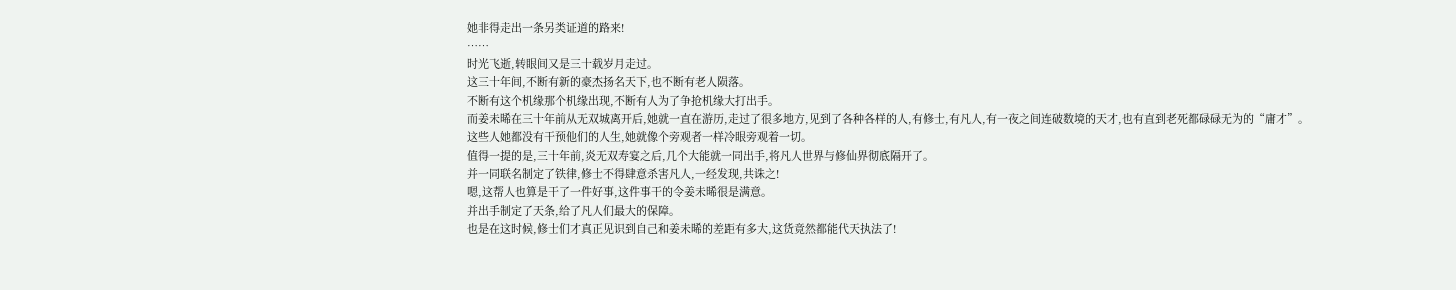她非得走出一条另类证道的路来!
……
时光飞逝,转眼间又是三十载岁月走过。
这三十年间,不断有新的豪杰扬名天下,也不断有老人陨落。
不断有这个机缘那个机缘出现,不断有人为了争抢机缘大打出手。
而姜未晞在三十年前从无双城离开后,她就一直在游历,走过了很多地方,见到了各种各样的人,有修士,有凡人,有一夜之间连破数境的天才,也有直到老死都碌碌无为的“庸才”。
这些人她都没有干预他们的人生,她就像个旁观者一样冷眼旁观着一切。
值得一提的是,三十年前,炎无双寿宴之后,几个大能就一同出手,将凡人世界与修仙界彻底隔开了。
并一同联名制定了铁律,修士不得肆意杀害凡人,一经发现,共诛之!
嗯,这帮人也算是干了一件好事,这件事干的令姜未晞很是满意。
并出手制定了天条,给了凡人们最大的保障。
也是在这时候,修士们才真正见识到自己和姜未晞的差距有多大,这货竟然都能代天执法了!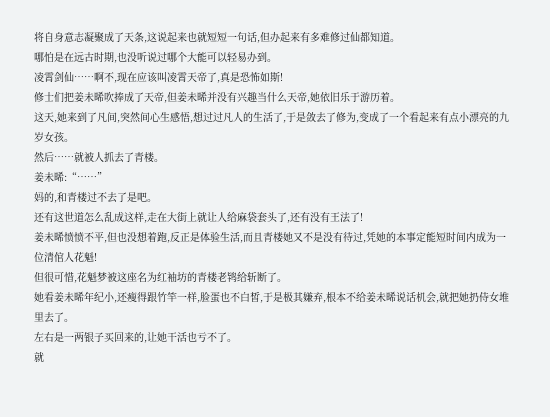将自身意志凝聚成了天条,这说起来也就短短一句话,但办起来有多难修过仙都知道。
哪怕是在远古时期,也没听说过哪个大能可以轻易办到。
凌霄剑仙……啊不,现在应该叫凌霄天帝了,真是恐怖如斯!
修士们把姜未晞吹捧成了天帝,但姜未晞并没有兴趣当什么天帝,她依旧乐于游历着。
这天,她来到了凡间,突然间心生感悟,想过过凡人的生活了,于是敛去了修为,变成了一个看起来有点小漂亮的九岁女孩。
然后……就被人抓去了青楼。
姜未晞:“……”
妈的,和青楼过不去了是吧。
还有这世道怎么乱成这样,走在大街上就让人给麻袋套头了,还有没有王法了!
姜未晞愤愤不平,但也没想着跑,反正是体验生活,而且青楼她又不是没有待过,凭她的本事定能短时间内成为一位清倌人花魁!
但很可惜,花魁梦被这座名为红袖坊的青楼老鸨给斩断了。
她看姜未晞年纪小,还瘦得跟竹竿一样,脸蛋也不白皙,于是极其嫌弃,根本不给姜未晞说话机会,就把她扔侍女堆里去了。
左右是一两银子买回来的,让她干活也亏不了。
就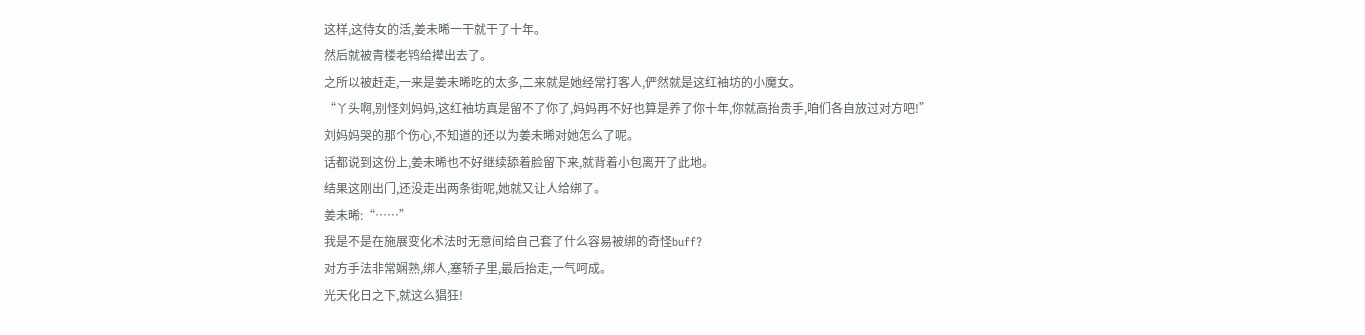这样,这侍女的活,姜未晞一干就干了十年。
然后就被青楼老鸨给撵出去了。
之所以被赶走,一来是姜未晞吃的太多,二来就是她经常打客人,俨然就是这红袖坊的小魔女。
“丫头啊,别怪刘妈妈,这红袖坊真是留不了你了,妈妈再不好也算是养了你十年,你就高抬贵手,咱们各自放过对方吧!”
刘妈妈哭的那个伤心,不知道的还以为姜未晞对她怎么了呢。
话都说到这份上,姜未晞也不好继续舔着脸留下来,就背着小包离开了此地。
结果这刚出门,还没走出两条街呢,她就又让人给绑了。
姜未晞:“……”
我是不是在施展变化术法时无意间给自己套了什么容易被绑的奇怪buff?
对方手法非常娴熟,绑人,塞轿子里,最后抬走,一气呵成。
光天化日之下,就这么猖狂!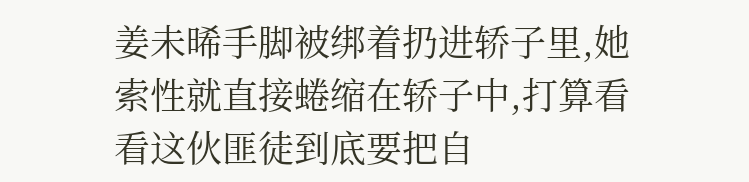姜未晞手脚被绑着扔进轿子里,她索性就直接蜷缩在轿子中,打算看看这伙匪徒到底要把自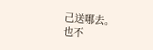己送哪去。
也不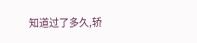知道过了多久,轿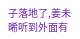子落地了,姜未晞听到外面有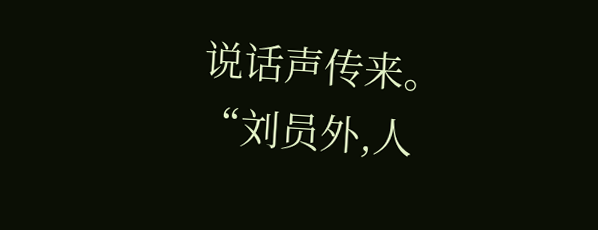说话声传来。
“刘员外,人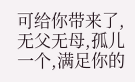可给你带来了,无父无母,孤儿一个,满足你的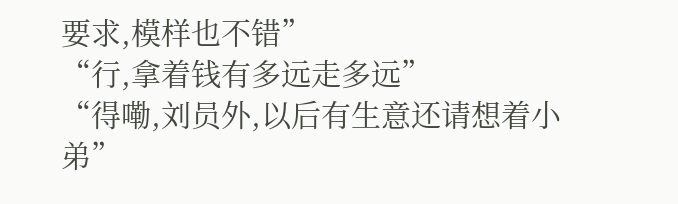要求,模样也不错”
“行,拿着钱有多远走多远”
“得嘞,刘员外,以后有生意还请想着小弟”